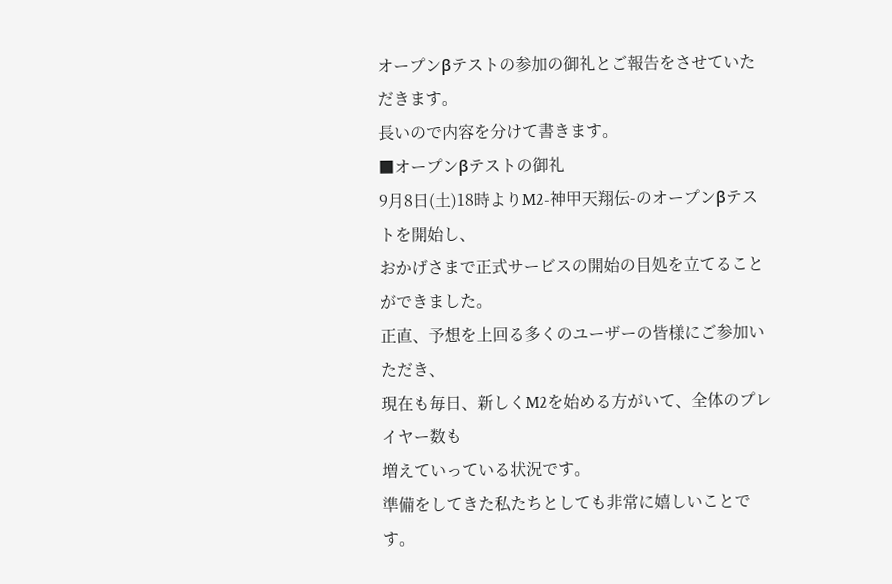オープンβテストの参加の御礼とご報告をさせていただきます。
長いので内容を分けて書きます。
■オープンβテストの御礼
9月8日(土)18時よりM2-神甲天翔伝-のオープンβテストを開始し、
おかげさまで正式サービスの開始の目処を立てることができました。
正直、予想を上回る多くのユーザーの皆様にご参加いただき、
現在も毎日、新しくM2を始める方がいて、全体のプレイヤー数も
増えていっている状況です。
準備をしてきた私たちとしても非常に嬉しいことです。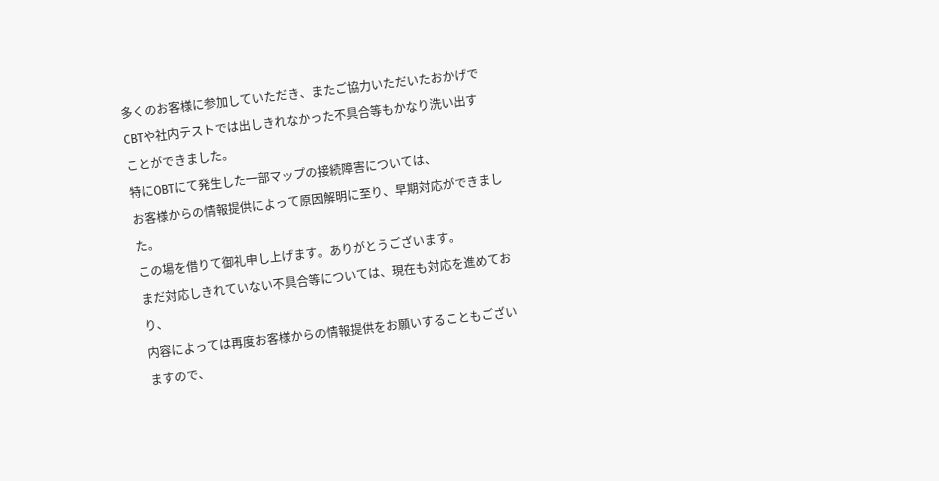多くのお客様に参加していただき、またご協力いただいたおかげで
CBTや社内テストでは出しきれなかった不具合等もかなり洗い出す
ことができました。
特にOBTにて発生した一部マップの接続障害については、
お客様からの情報提供によって原因解明に至り、早期対応ができました。
この場を借りて御礼申し上げます。ありがとうございます。
まだ対応しきれていない不具合等については、現在も対応を進めており、
内容によっては再度お客様からの情報提供をお願いすることもございますので、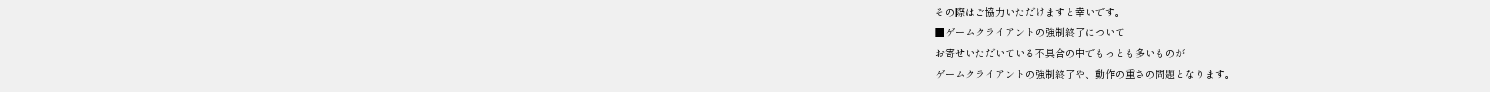その際はご協力いただけますと幸いです。
■ゲームクライアントの強制終了について
お寄せいただいている不具合の中でもっとも多いものが
ゲームクライアントの強制終了や、動作の重さの問題となります。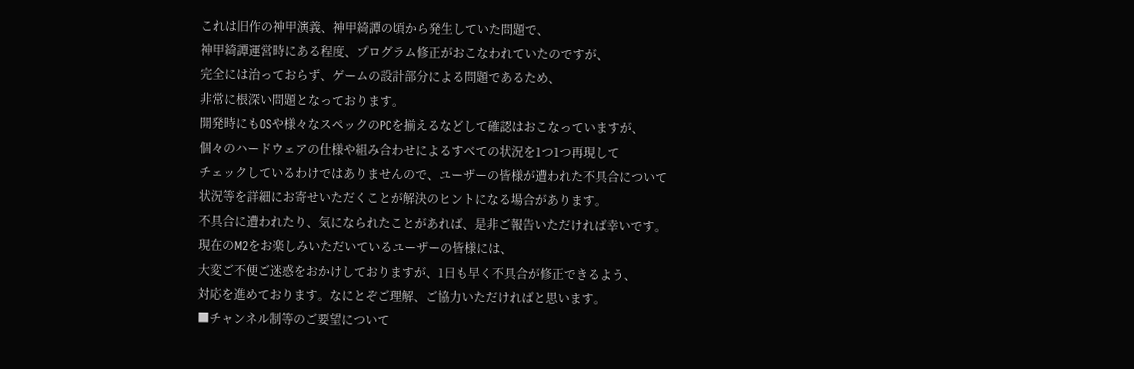これは旧作の神甲演義、神甲綺譚の頃から発生していた問題で、
神甲綺譚運営時にある程度、プログラム修正がおこなわれていたのですが、
完全には治っておらず、ゲームの設計部分による問題であるため、
非常に根深い問題となっております。
開発時にもOSや様々なスペックのPCを揃えるなどして確認はおこなっていますが、
個々のハードウェアの仕様や組み合わせによるすべての状況を1つ1つ再現して
チェックしているわけではありませんので、ユーザーの皆様が遭われた不具合について
状況等を詳細にお寄せいただくことが解決のヒントになる場合があります。
不具合に遭われたり、気になられたことがあれば、是非ご報告いただければ幸いです。
現在のM2をお楽しみいただいているユーザーの皆様には、
大変ご不便ご迷惑をおかけしておりますが、1日も早く不具合が修正できるよう、
対応を進めております。なにとぞご理解、ご協力いただければと思います。
■チャンネル制等のご要望について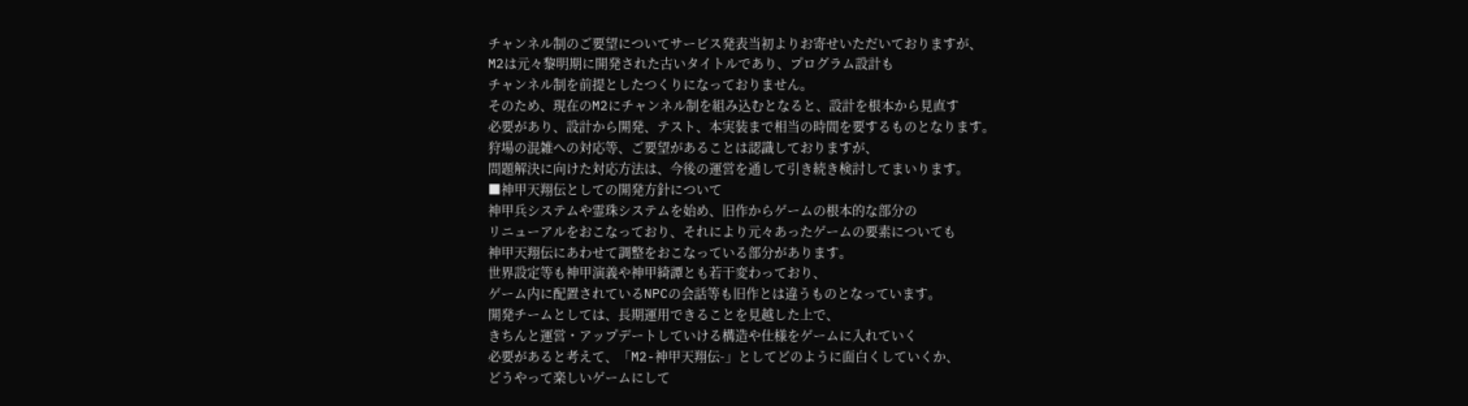チャンネル制のご要望についてサービス発表当初よりお寄せいただいておりますが、
M2は元々黎明期に開発された古いタイトルであり、プログラム設計も
チャンネル制を前提としたつくりになっておりません。
そのため、現在のM2にチャンネル制を組み込むとなると、設計を根本から見直す
必要があり、設計から開発、テスト、本実装まで相当の時間を要するものとなります。
狩場の混雑への対応等、ご要望があることは認識しておりますが、
問題解決に向けた対応方法は、今後の運営を通して引き続き検討してまいります。
■神甲天翔伝としての開発方針について
神甲兵システムや霊珠システムを始め、旧作からゲームの根本的な部分の
リニューアルをおこなっており、それにより元々あったゲームの要素についても
神甲天翔伝にあわせて調整をおこなっている部分があります。
世界設定等も神甲演義や神甲綺譚とも若干変わっており、
ゲーム内に配置されているNPCの会話等も旧作とは違うものとなっています。
開発チームとしては、長期運用できることを見越した上で、
きちんと運営・アップデートしていける構造や仕様をゲームに入れていく
必要があると考えて、「M2-神甲天翔伝-」としてどのように面白くしていくか、
どうやって楽しいゲームにして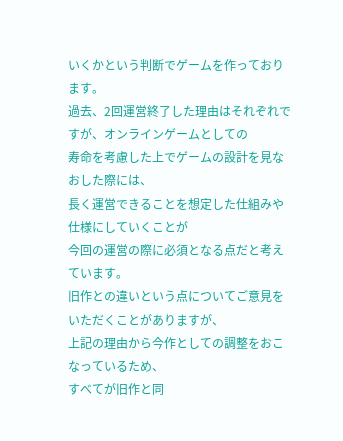いくかという判断でゲームを作っております。
過去、2回運営終了した理由はそれぞれですが、オンラインゲームとしての
寿命を考慮した上でゲームの設計を見なおした際には、
長く運営できることを想定した仕組みや仕様にしていくことが
今回の運営の際に必須となる点だと考えています。
旧作との違いという点についてご意見をいただくことがありますが、
上記の理由から今作としての調整をおこなっているため、
すべてが旧作と同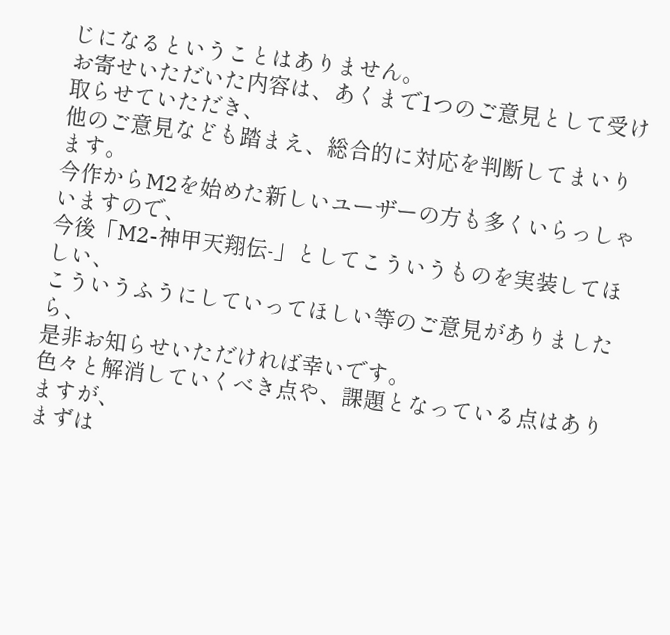じになるということはありません。
お寄せいただいた内容は、あくまで1つのご意見として受け取らせていただき、
他のご意見なども踏まえ、総合的に対応を判断してまいります。
今作からM2を始めた新しいユーザーの方も多くいらっしゃいますので、
今後「M2-神甲天翔伝-」としてこういうものを実装してほしい、
こういうふうにしていってほしい等のご意見がありましたら、
是非お知らせいただければ幸いです。
色々と解消していくべき点や、課題となっている点はありますが、
まずは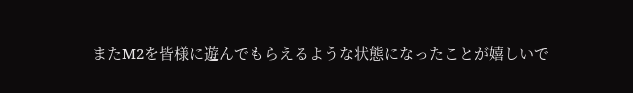またM2を皆様に遊んでもらえるような状態になったことが嬉しいで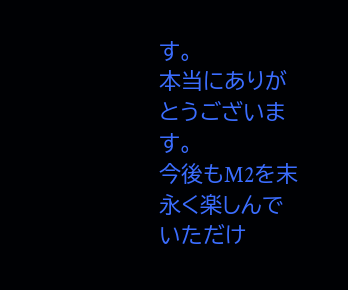す。
本当にありがとうございます。
今後もM2を末永く楽しんでいただけ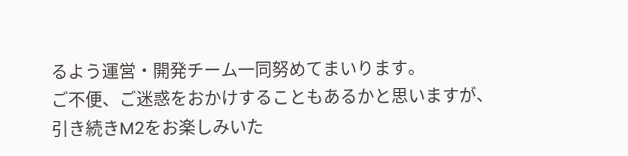るよう運営・開発チーム一同努めてまいります。
ご不便、ご迷惑をおかけすることもあるかと思いますが、
引き続きM2をお楽しみいた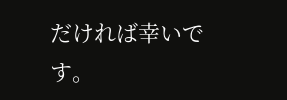だければ幸いです。